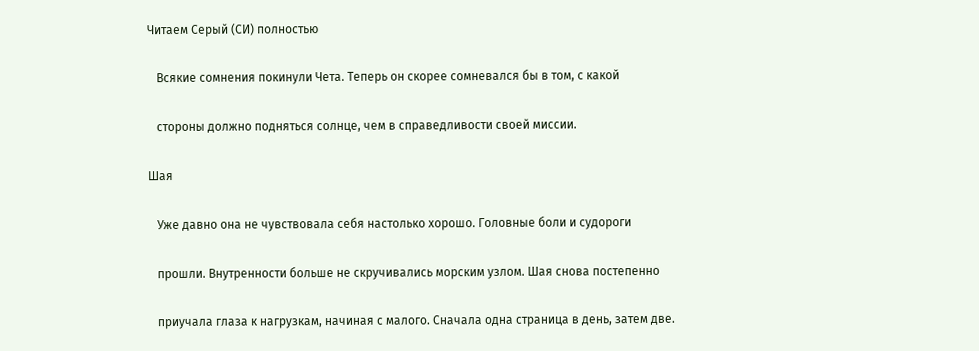Читаем Серый (СИ) полностью

   Всякие сомнения покинули Чета. Теперь он скорее сомневался бы в том, с какой

   стороны должно подняться солнце, чем в справедливости своей миссии.

Шая

   Уже давно она не чувствовала себя настолько хорошо. Головные боли и судороги

   прошли. Внутренности больше не скручивались морским узлом. Шая снова постепенно

   приучала глаза к нагрузкам, начиная с малого. Сначала одна страница в день, затем две.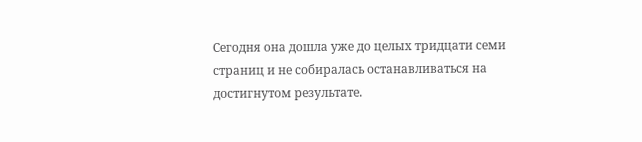Сегодня она дошла уже до целых тридцати семи страниц и не собиралась останавливаться на достигнутом результате.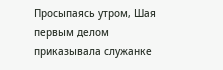Просыпаясь утром, Шая первым делом приказывала служанке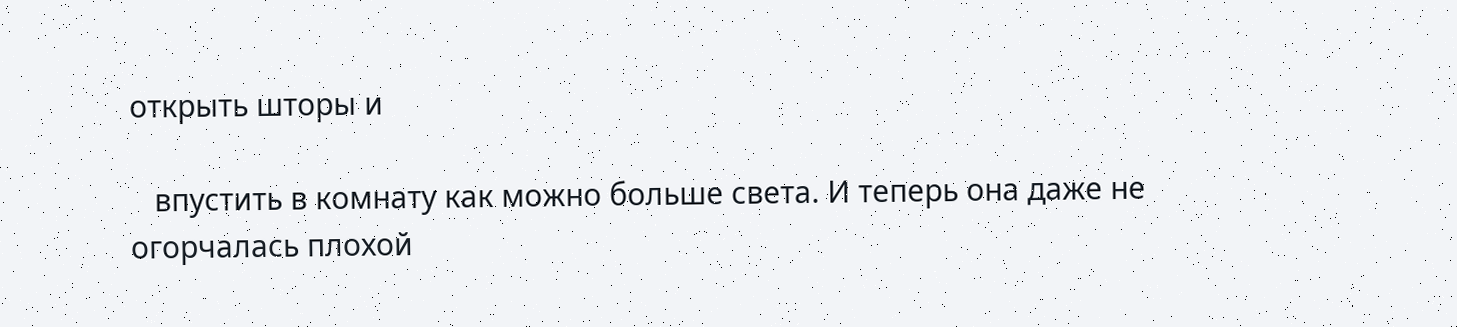открыть шторы и

   впустить в комнату как можно больше света. И теперь она даже не огорчалась плохой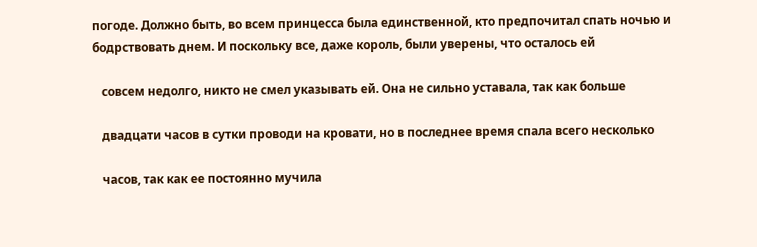погоде. Должно быть, во всем принцесса была единственной, кто предпочитал спать ночью и бодрствовать днем. И поскольку все, даже король, были уверены, что осталось ей

   совсем недолго, никто не смел указывать ей. Она не сильно уставала, так как больше

   двадцати часов в сутки проводи на кровати, но в последнее время спала всего несколько

   часов, так как ее постоянно мучила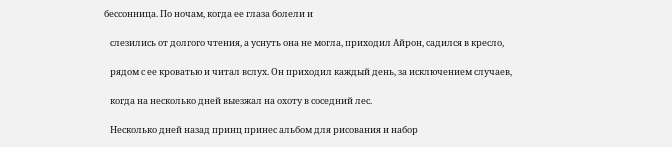бессонница. По ночам, когда ее глаза болели и

   слезились от долгого чтения, а уснуть она не могла, приходил Айрон, садился в кресло,

   рядом с ее кроватью и читал вслух. Он приходил каждый день, за исключением случаев,

   когда на несколько дней выезжал на охоту в соседний лес.

   Несколько дней назад принц принес альбом для рисования и набор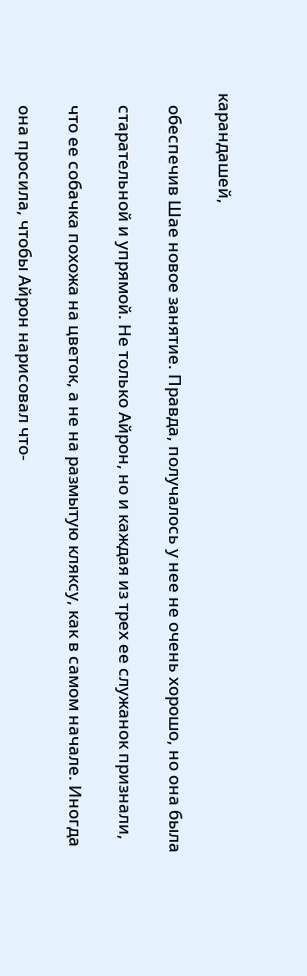карандашей,

   обеспечив Шае новое занятие. Правда, получалось у нее не очень хорошо, но она была

   старательной и упрямой. Не только Айрон, но и каждая из трех ее служанок признали,

   что ее собачка похожа на цветок, а не на размытую кляксу, как в самом начале. Иногда

   она просила, чтобы Айрон нарисовал что-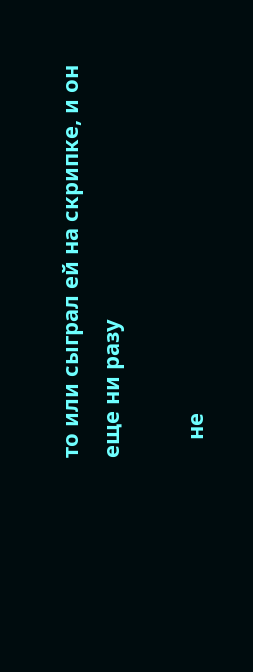то или сыграл ей на скрипке, и он еще ни разу

   не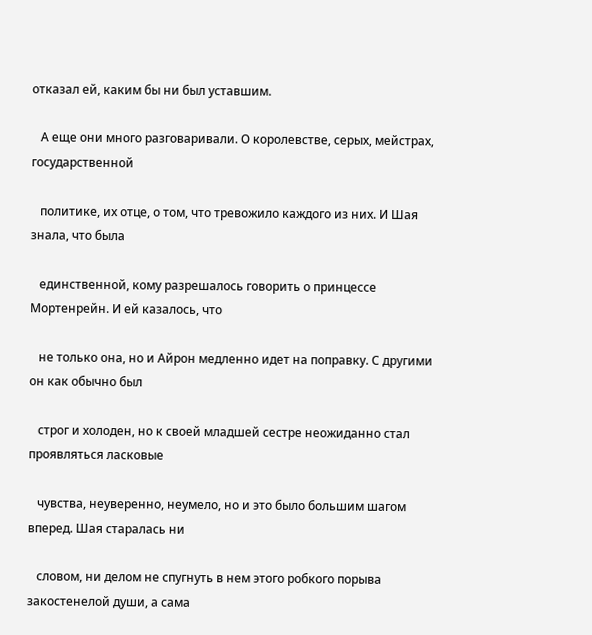отказал ей, каким бы ни был уставшим.

   А еще они много разговаривали. О королевстве, серых, мейстрах, государственной

   политике, их отце, о том, что тревожило каждого из них. И Шая знала, что была

   единственной, кому разрешалось говорить о принцессе Мортенрейн. И ей казалось, что

   не только она, но и Айрон медленно идет на поправку. С другими он как обычно был

   строг и холоден, но к своей младшей сестре неожиданно стал проявляться ласковые

   чувства, неуверенно, неумело, но и это было большим шагом вперед. Шая старалась ни

   словом, ни делом не спугнуть в нем этого робкого порыва закостенелой души, а сама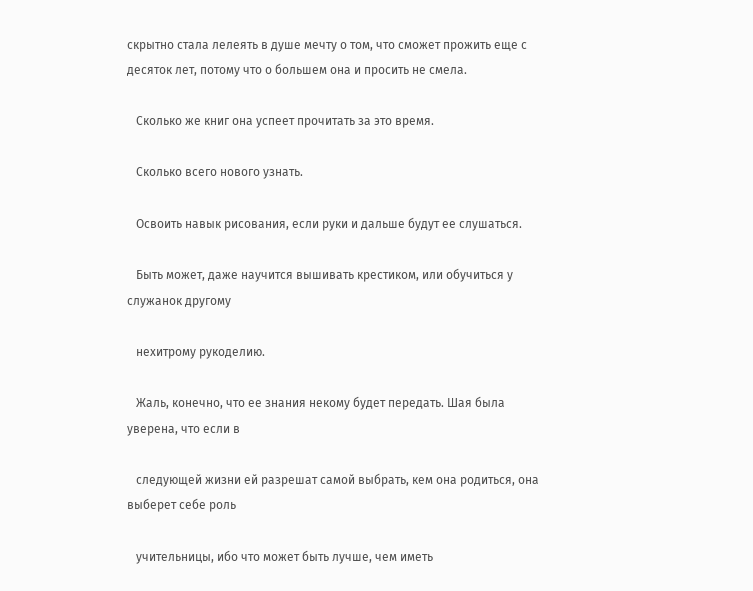скрытно стала лелеять в душе мечту о том, что сможет прожить еще с десяток лет, потому что о большем она и просить не смела.

   Сколько же книг она успеет прочитать за это время.

   Сколько всего нового узнать.

   Освоить навык рисования, если руки и дальше будут ее слушаться.

   Быть может, даже научится вышивать крестиком, или обучиться у служанок другому

   нехитрому рукоделию.

   Жаль, конечно, что ее знания некому будет передать. Шая была уверена, что если в

   следующей жизни ей разрешат самой выбрать, кем она родиться, она выберет себе роль

   учительницы, ибо что может быть лучше, чем иметь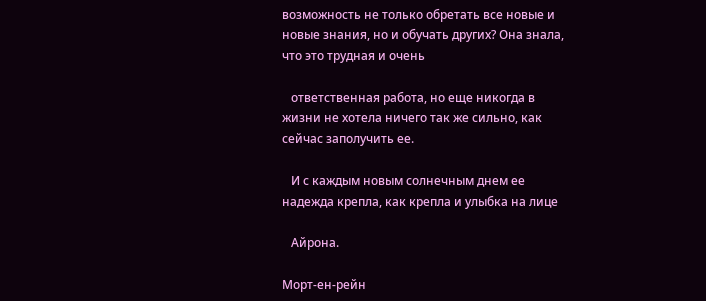возможность не только обретать все новые и новые знания, но и обучать других? Она знала, что это трудная и очень

   ответственная работа, но еще никогда в жизни не хотела ничего так же сильно, как сейчас заполучить ее.

   И с каждым новым солнечным днем ее надежда крепла, как крепла и улыбка на лице

   Айрона.

Морт-ен-рейн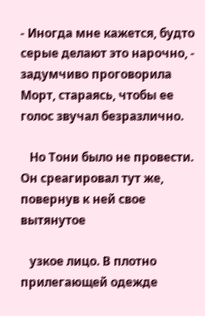- Иногда мне кажется, будто серые делают это нарочно, - задумчиво проговорила Морт, стараясь, чтобы ее голос звучал безразлично.

   Но Тони было не провести. Он среагировал тут же, повернув к ней свое вытянутое

   узкое лицо. В плотно прилегающей одежде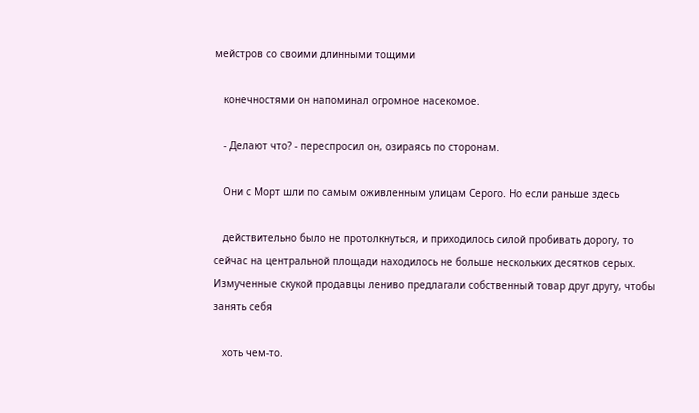мейстров со своими длинными тощими

   конечностями он напоминал огромное насекомое.

   - Делают что? - переспросил он, озираясь по сторонам.

   Они с Морт шли по самым оживленным улицам Серого. Но если раньше здесь

   действительно было не протолкнуться, и приходилось силой пробивать дорогу, то сейчас на центральной площади находилось не больше нескольких десятков серых. Измученные скукой продавцы лениво предлагали собственный товар друг другу, чтобы занять себя

   хоть чем-то.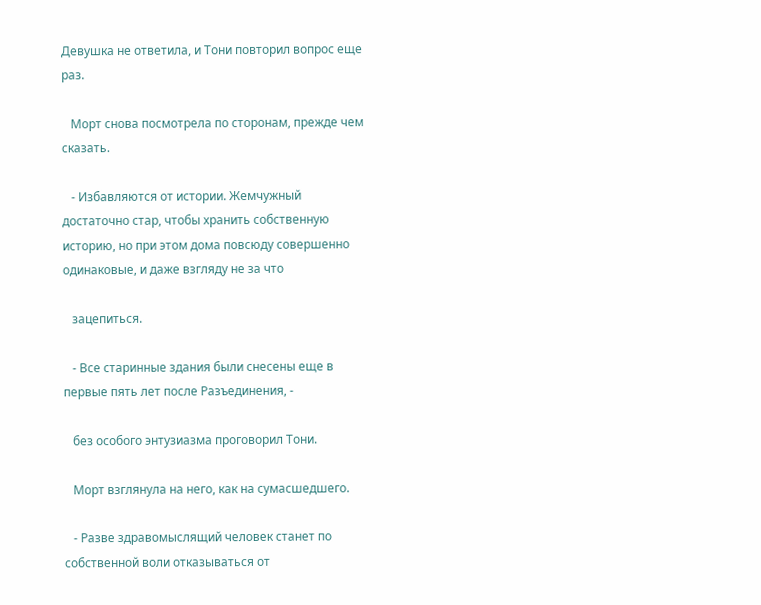Девушка не ответила, и Тони повторил вопрос еще раз.

   Морт снова посмотрела по сторонам, прежде чем сказать.

   - Избавляются от истории. Жемчужный достаточно стар, чтобы хранить собственную историю, но при этом дома повсюду совершенно одинаковые, и даже взгляду не за что

   зацепиться.

   - Все старинные здания были снесены еще в первые пять лет после Разъединения, -

   без особого энтузиазма проговорил Тони.

   Морт взглянула на него, как на сумасшедшего.

   - Разве здравомыслящий человек станет по собственной воли отказываться от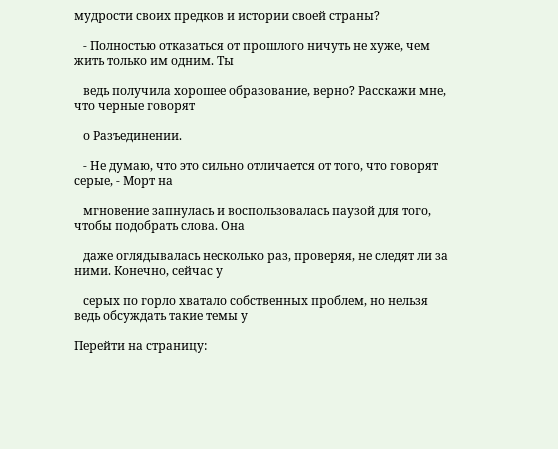мудрости своих предков и истории своей страны?

   - Полностью отказаться от прошлого ничуть не хуже, чем жить только им одним. Ты

   ведь получила хорошее образование, верно? Расскажи мне, что черные говорят

   о Разъединении.

   - Не думаю, что это сильно отличается от того, что говорят серые, - Морт на

   мгновение запнулась и воспользовалась паузой для того, чтобы подобрать слова. Она

   даже оглядывалась несколько раз, проверяя, не следят ли за ними. Конечно, сейчас у

   серых по горло хватало собственных проблем, но нельзя ведь обсуждать такие темы у

Перейти на страницу: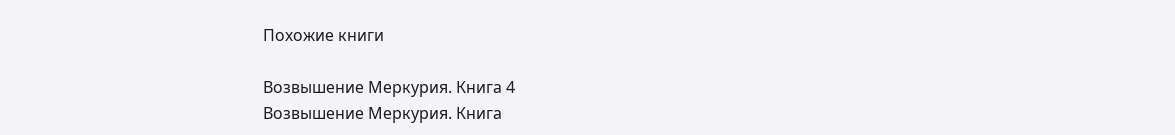Похожие книги

Возвышение Меркурия. Книга 4
Возвышение Меркурия. Книга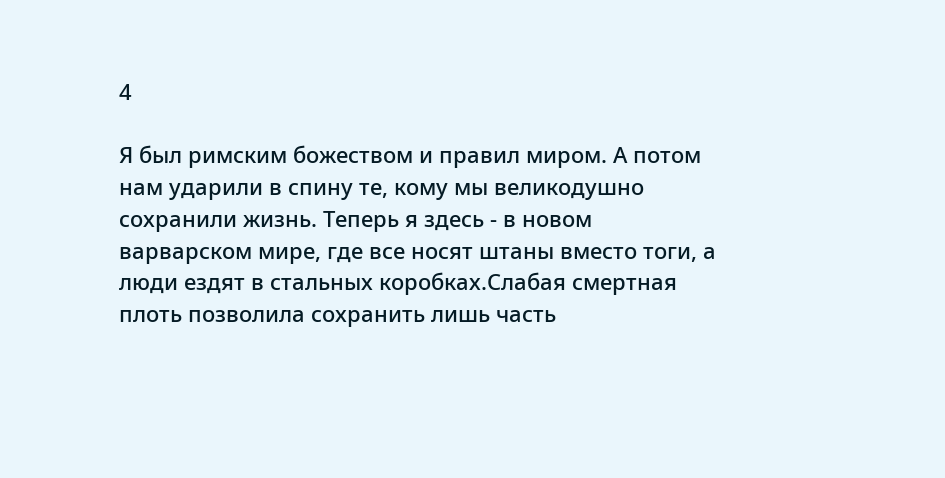4

Я был римским божеством и правил миром. А потом нам ударили в спину те, кому мы великодушно сохранили жизнь. Теперь я здесь - в новом варварском мире, где все носят штаны вместо тоги, а люди ездят в стальных коробках.Слабая смертная плоть позволила сохранить лишь часть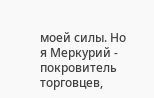моей силы. Но я Меркурий - покровитель торговцев,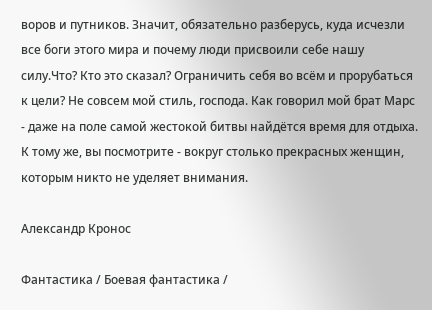воров и путников. Значит, обязательно разберусь, куда исчезли все боги этого мира и почему люди присвоили себе нашу силу.Что? Кто это сказал? Ограничить себя во всём и прорубаться к цели? Не совсем мой стиль, господа. Как говорил мой брат Марс - даже на поле самой жестокой битвы найдётся время для отдыха. К тому же, вы посмотрите - вокруг столько прекрасных женщин, которым никто не уделяет внимания.

Александр Кронос

Фантастика / Боевая фантастика /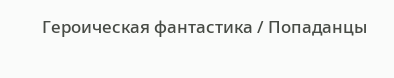Героическая фантастика / Попаданцы